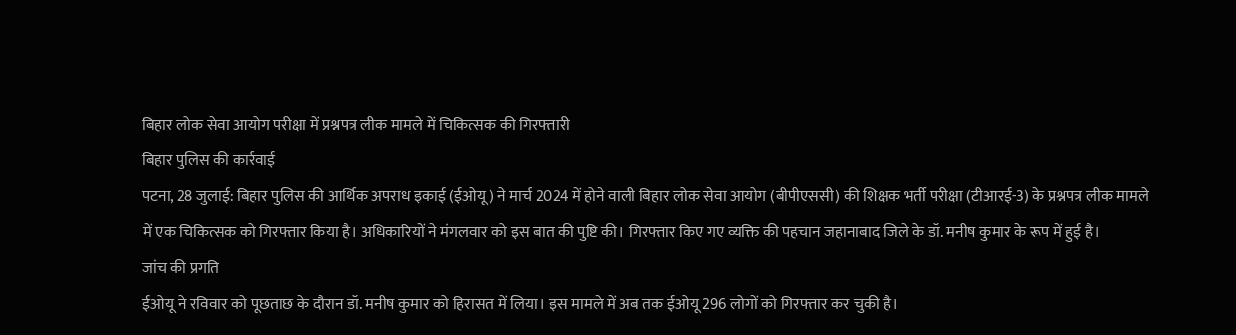बिहार लोक सेवा आयोग परीक्षा में प्रश्नपत्र लीक मामले में चिकित्सक की गिरफ्तारी
बिहार पुलिस की कार्रवाई
पटना, 28 जुलाई: बिहार पुलिस की आर्थिक अपराध इकाई (ईओयू) ने मार्च 2024 में होने वाली बिहार लोक सेवा आयोग (बीपीएससी) की शिक्षक भर्ती परीक्षा (टीआरई-3) के प्रश्नपत्र लीक मामले में एक चिकित्सक को गिरफ्तार किया है। अधिकारियों ने मंगलवार को इस बात की पुष्टि की। गिरफ्तार किए गए व्यक्ति की पहचान जहानाबाद जिले के डॉ. मनीष कुमार के रूप में हुई है।
जांच की प्रगति
ईओयू ने रविवार को पूछताछ के दौरान डॉ. मनीष कुमार को हिरासत में लिया। इस मामले में अब तक ईओयू 296 लोगों को गिरफ्तार कर चुकी है।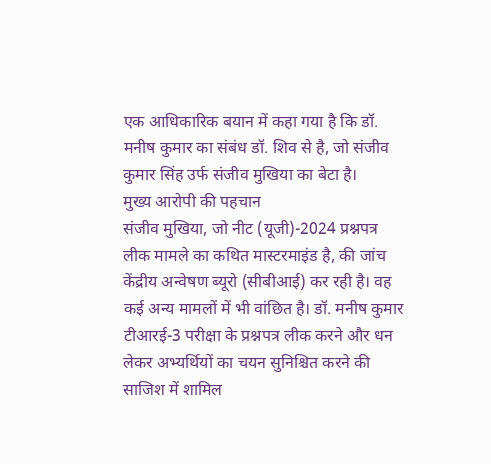एक आधिकारिक बयान में कहा गया है कि डॉ. मनीष कुमार का संबंध डॉ. शिव से है, जो संजीव कुमार सिंह उर्फ संजीव मुखिया का बेटा है।
मुख्य आरोपी की पहचान
संजीव मुखिया, जो नीट (यूजी)-2024 प्रश्नपत्र लीक मामले का कथित मास्टरमाइंड है, की जांच केंद्रीय अन्वेषण ब्यूरो (सीबीआई) कर रही है। वह कई अन्य मामलों में भी वांछित है। डॉ. मनीष कुमार टीआरई-3 परीक्षा के प्रश्नपत्र लीक करने और धन लेकर अभ्यर्थियों का चयन सुनिश्चित करने की साजिश में शामिल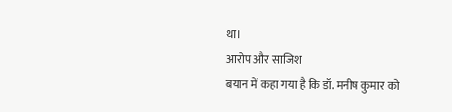था।
आरोप और साजिश
बयान में कहा गया है कि डॉ. मनीष कुमार को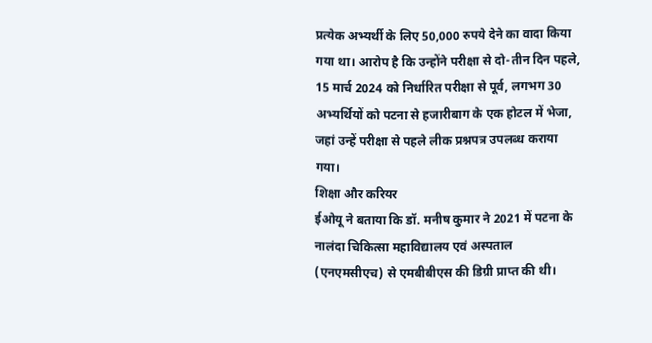प्रत्येक अभ्यर्थी के लिए 50,000 रुपये देने का वादा किया गया था। आरोप है कि उन्होंने परीक्षा से दो-तीन दिन पहले, 15 मार्च 2024 को निर्धारित परीक्षा से पूर्व, लगभग 30 अभ्यर्थियों को पटना से हजारीबाग के एक होटल में भेजा, जहां उन्हें परीक्षा से पहले लीक प्रश्नपत्र उपलब्ध कराया गया।
शिक्षा और करियर
ईओयू ने बताया कि डॉ. मनीष कुमार ने 2021 में पटना के नालंदा चिकित्सा महाविद्यालय एवं अस्पताल (एनएमसीएच) से एमबीबीएस की डिग्री प्राप्त की थी।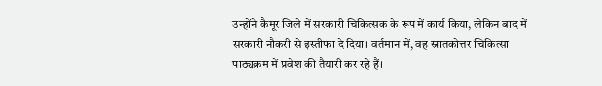उन्होंने कैमूर जिले में सरकारी चिकित्सक के रूप में कार्य किया, लेकिन बाद में सरकारी नौकरी से इस्तीफा दे दिया। वर्तमान में, वह स्नातकोत्तर चिकित्सा पाठ्यक्रम में प्रवेश की तैयारी कर रहे हैं।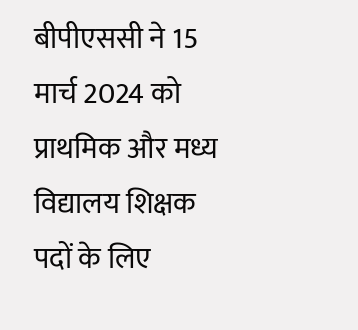बीपीएससी ने 15 मार्च 2024 को प्राथमिक और मध्य विद्यालय शिक्षक पदों के लिए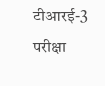टीआरई-3 परीक्षा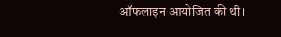ऑफलाइन आयोजित की थी।